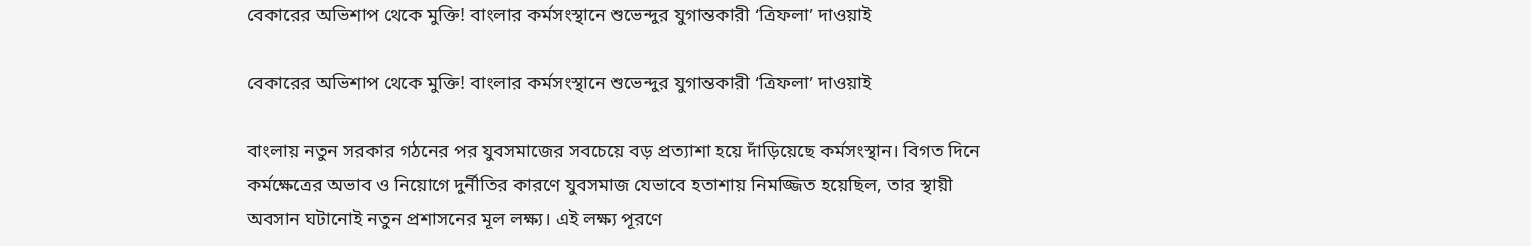বেকারের অভিশাপ থেকে মুক্তি! বাংলার কর্মসংস্থানে শুভেন্দুর যুগান্তকারী ‘ত্রিফলা’ দাওয়াই

বেকারের অভিশাপ থেকে মুক্তি! বাংলার কর্মসংস্থানে শুভেন্দুর যুগান্তকারী ‘ত্রিফলা’ দাওয়াই

বাংলায় নতুন সরকার গঠনের পর যুবসমাজের সবচেয়ে বড় প্রত্যাশা হয়ে দাঁড়িয়েছে কর্মসংস্থান। বিগত দিনে কর্মক্ষেত্রের অভাব ও নিয়োগে দুর্নীতির কারণে যুবসমাজ যেভাবে হতাশায় নিমজ্জিত হয়েছিল, তার স্থায়ী অবসান ঘটানোই নতুন প্রশাসনের মূল লক্ষ্য। এই লক্ষ্য পূরণে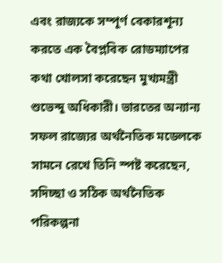এবং রাজ্যকে সম্পূর্ণ বেকারশূন্য করতে এক বৈপ্লবিক রোডম্যাপের কথা খোলসা করেছেন মুখ্যমন্ত্রী শুভেন্দু অধিকারী। ভারতের অন্যান্য সফল রাজ্যের অর্থনৈতিক মডেলকে সামনে রেখে তিনি স্পষ্ট করেছেন, সদিচ্ছা ও সঠিক অর্থনৈতিক পরিকল্পনা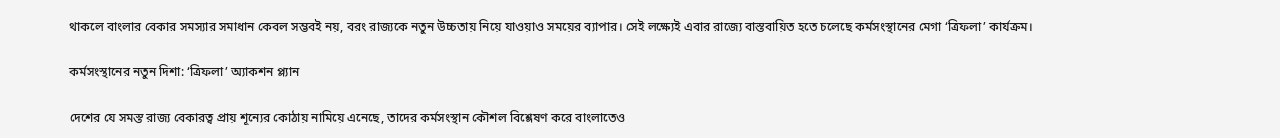থাকলে বাংলার বেকার সমস্যার সমাধান কেবল সম্ভবই নয়, বরং রাজ্যকে নতুন উচ্চতায় নিয়ে যাওয়াও সময়ের ব্যাপার। সেই লক্ষ্যেই এবার রাজ্যে বাস্তবায়িত হতে চলেছে কর্মসংস্থানের মেগা ‘ত্রিফলা’ কার্যক্রম।

কর্মসংস্থানের নতুন দিশা: ‘ত্রিফলা’ অ্যাকশন প্ল্যান

দেশের যে সমস্ত রাজ্য বেকারত্ব প্রায় শূন্যের কোঠায় নামিয়ে এনেছে, তাদের কর্মসংস্থান কৌশল বিশ্লেষণ করে বাংলাতেও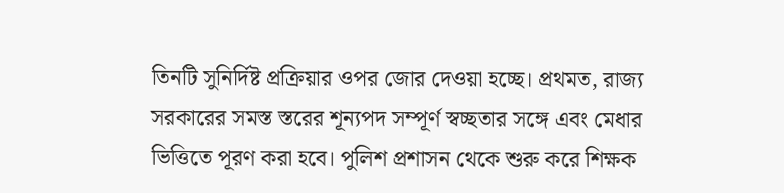তিনটি সুনির্দিষ্ট প্রক্রিয়ার ওপর জোর দেওয়া হচ্ছে। প্রথমত, রাজ্য সরকারের সমস্ত স্তরের শূন্যপদ সম্পূর্ণ স্বচ্ছতার সঙ্গে এবং মেধার ভিত্তিতে পূরণ করা হবে। পুলিশ প্রশাসন থেকে শুরু করে শিক্ষক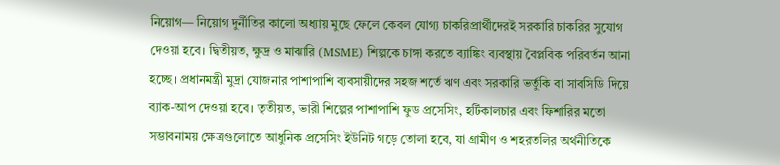নিয়োগ— নিয়োগ দুর্নীতির কালো অধ্যায় মুছে ফেলে কেবল যোগ্য চাকরিপ্রার্থীদেরই সরকারি চাকরির সুযোগ দেওয়া হবে। দ্বিতীয়ত, ক্ষুদ্র ও মাঝারি (MSME) শিল্পকে চাঙ্গা করতে ব্যাঙ্কিং ব্যবস্থায় বৈপ্লবিক পরিবর্তন আনা হচ্ছে। প্রধানমন্ত্রী মুদ্রা যোজনার পাশাপাশি ব্যবসায়ীদের সহজ শর্তে ঋণ এবং সরকারি ভর্তুকি বা সাবসিডি দিয়ে ব্যাক-আপ দেওয়া হবে। তৃতীয়ত, ভারী শিল্পের পাশাপাশি ফুড প্রসেসিং, হর্টিকালচার এবং ফিশারির মতো সম্ভাবনাময় ক্ষেত্রগুলোতে আধুনিক প্রসেসিং ইউনিট গড়ে তোলা হবে, যা গ্রামীণ ও শহরতলির অর্থনীতিকে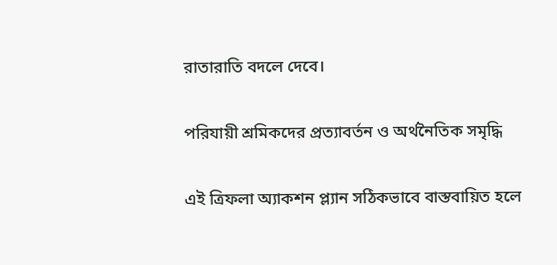রাতারাতি বদলে দেবে।

পরিযায়ী শ্রমিকদের প্রত্যাবর্তন ও অর্থনৈতিক সমৃদ্ধি

এই ত্রিফলা অ্যাকশন প্ল্যান সঠিকভাবে বাস্তবায়িত হলে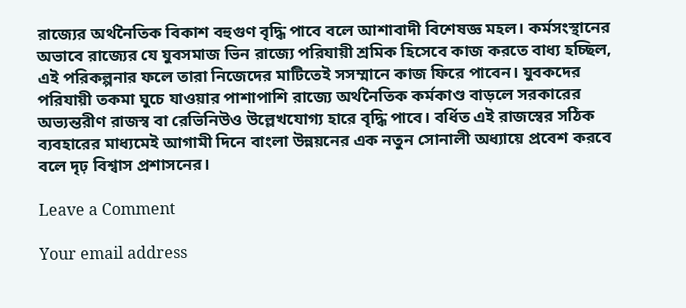রাজ্যের অর্থনৈতিক বিকাশ বহুগুণ বৃদ্ধি পাবে বলে আশাবাদী বিশেষজ্ঞ মহল। কর্মসংস্থানের অভাবে রাজ্যের যে যুবসমাজ ভিন রাজ্যে পরিযায়ী শ্রমিক হিসেবে কাজ করতে বাধ্য হচ্ছিল, এই পরিকল্পনার ফলে তারা নিজেদের মাটিতেই সসম্মানে কাজ ফিরে পাবেন। যুবকদের পরিযায়ী তকমা ঘুচে যাওয়ার পাশাপাশি রাজ্যে অর্থনৈতিক কর্মকাণ্ড বাড়লে সরকারের অভ্যন্তরীণ রাজস্ব বা রেভিনিউও উল্লেখযোগ্য হারে বৃদ্ধি পাবে। বর্ধিত এই রাজস্বের সঠিক ব্যবহারের মাধ্যমেই আগামী দিনে বাংলা উন্নয়নের এক নতুন সোনালী অধ্যায়ে প্রবেশ করবে বলে দৃঢ় বিশ্বাস প্রশাসনের।

Leave a Comment

Your email address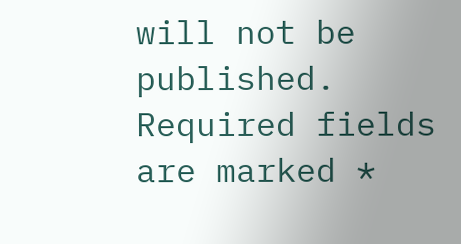will not be published. Required fields are marked *